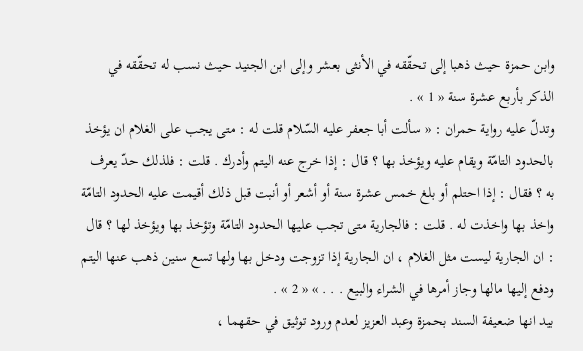وابن حمزة حيث ذهبا إلى تحقّقه في الأنثى بعشر وإلى ابن الجنيد حيث نسب له تحقّقه في الذكر بأربع عشرة سنة « 1 » .
وتدلّ عليه رواية حمران : « سألت أبا جعفر عليه السّلام قلت له : متى يجب على الغلام ان يؤخذ بالحدود التامّة ويقام عليه ويؤخذ بها ؟ قال : إذا خرج عنه اليتم وأدرك . قلت : فلذلك حدّ يعرف به ؟ فقال : إذا احتلم أو بلغ خمس عشرة سنة أو أشعر أو أنبت قبل ذلك أقيمت عليه الحدود التامّة واخذ بها واخذت له . قلت : فالجارية متى تجب عليها الحدود التامّة وتؤخذ بها ويؤخذ لها ؟ قال : ان الجارية ليست مثل الغلام ، ان الجارية إذا تزوجت ودخل بها ولها تسع سنين ذهب عنها اليتم ودفع إليها مالها وجاز أمرها في الشراء والبيع . . . » « 2 » .
بيد انها ضعيفة السند بحمزة وعبد العزيز لعدم ورود توثيق في حقهما ،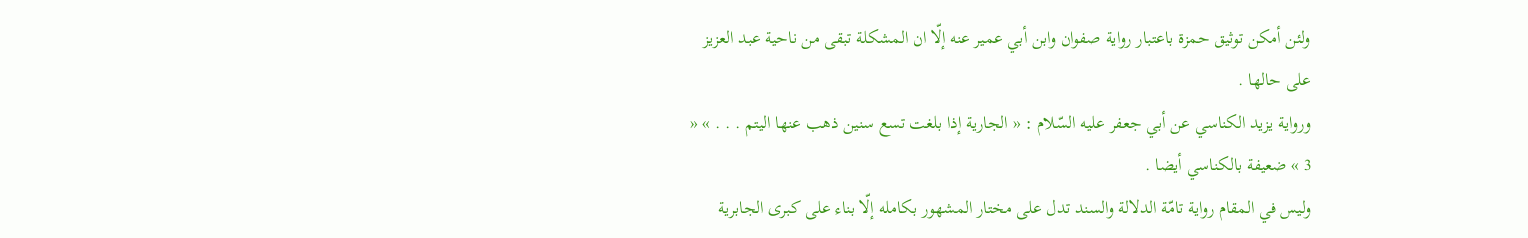ولئن أمكن توثيق حمزة باعتبار رواية صفوان وابن أبي عمير عنه إلّا ان المشكلة تبقى من ناحية عبد العزيز على حالها .
ورواية يزيد الكناسي عن أبي جعفر عليه السّلام : « الجارية إذا بلغت تسع سنين ذهب عنها اليتم . . . » « 3 » ضعيفة بالكناسي أيضا .
وليس في المقام رواية تامّة الدلالة والسند تدل على مختار المشهور بكامله إلّا بناء على كبرى الجابرية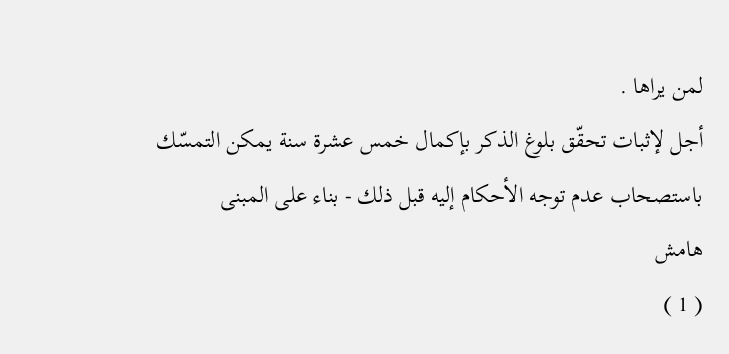لمن يراها .
أجل لإثبات تحقّق بلوغ الذكر بإكمال خمس عشرة سنة يمكن التمسّك باستصحاب عدم توجه الأحكام إليه قبل ذلك - بناء على المبنى
هامش
( 1 )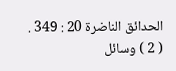الحدائق الناضرة 20 : 349 .
( 2 ) وسائل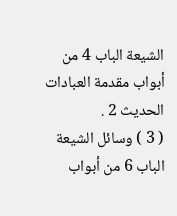الشيعة الباب 4 من أبواب مقدمة العبادات الحديث 2 .
( 3 ) وسائل الشيعة الباب 6 من أبواب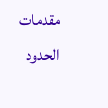مقدمات الحدود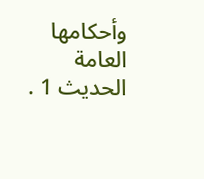وأحكامها العامة الحديث 1 .